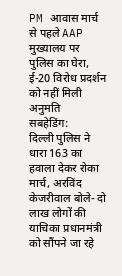PM आवास मार्च से पहले AAP मुख्यालय पर पुलिस का घेरा, ई-20 विरोध प्रदर्शन को नहीं मिली अनुमति
सबहेडिंग:
दिल्ली पुलिस ने धारा 163 का हवाला देकर रोका मार्च, अरविंद केजरीवाल बोले- दो लाख लोगों की याचिका प्रधानमंत्री को सौंपने जा रहे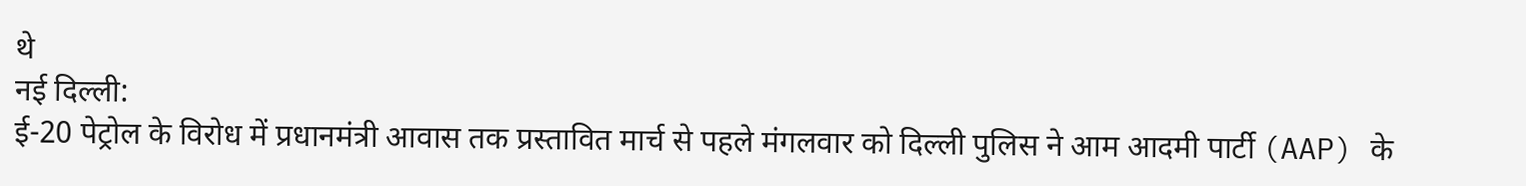थे
नई दिल्ली:
ई-20 पेट्रोल के विरोध में प्रधानमंत्री आवास तक प्रस्तावित मार्च से पहले मंगलवार को दिल्ली पुलिस ने आम आदमी पार्टी (AAP) के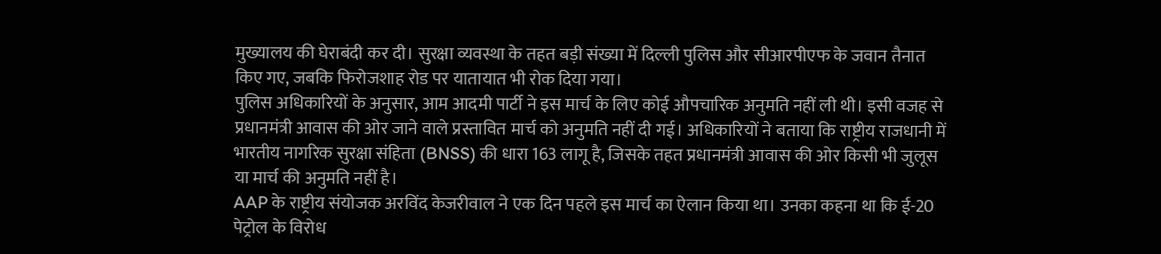मुख्यालय की घेराबंदी कर दी। सुरक्षा व्यवस्था के तहत बड़ी संख्या में दिल्ली पुलिस और सीआरपीएफ के जवान तैनात किए गए, जबकि फिरोजशाह रोड पर यातायात भी रोक दिया गया।
पुलिस अधिकारियों के अनुसार, आम आदमी पार्टी ने इस मार्च के लिए कोई औपचारिक अनुमति नहीं ली थी। इसी वजह से प्रधानमंत्री आवास की ओर जाने वाले प्रस्तावित मार्च को अनुमति नहीं दी गई। अधिकारियों ने बताया कि राष्ट्रीय राजधानी में भारतीय नागरिक सुरक्षा संहिता (BNSS) की धारा 163 लागू है, जिसके तहत प्रधानमंत्री आवास की ओर किसी भी जुलूस या मार्च की अनुमति नहीं है।
AAP के राष्ट्रीय संयोजक अरविंद केजरीवाल ने एक दिन पहले इस मार्च का ऐलान किया था। उनका कहना था कि ई-20 पेट्रोल के विरोध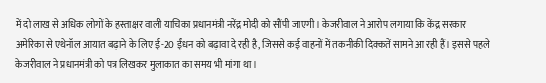में दो लाख से अधिक लोगों के हस्ताक्षर वाली याचिका प्रधानमंत्री नरेंद्र मोदी को सौंपी जाएगी। केजरीवाल ने आरोप लगाया कि केंद्र सरकार अमेरिका से एथेनॉल आयात बढ़ाने के लिए ई-20 ईंधन को बढ़ावा दे रही है, जिससे कई वाहनों में तकनीकी दिक्कतें सामने आ रही हैं। इससे पहले केजरीवाल ने प्रधानमंत्री को पत्र लिखकर मुलाकात का समय भी मांगा था।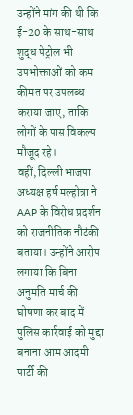उन्होंने मांग की थी कि ई-20 के साथ-साथ शुद्ध पेट्रोल भी उपभोक्ताओं को कम कीमत पर उपलब्ध कराया जाए, ताकि लोगों के पास विकल्प मौजूद रहे।
वहीं, दिल्ली भाजपा अध्यक्ष हर्ष मल्होत्रा ने AAP के विरोध प्रदर्शन को राजनीतिक नौटंकी बताया। उन्होंने आरोप लगाया कि बिना अनुमति मार्च की घोषणा कर बाद में पुलिस कार्रवाई को मुद्दा बनाना आम आदमी पार्टी की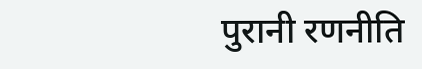पुरानी रणनीति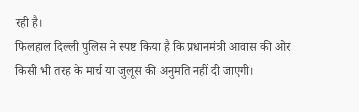रही है।
फिलहाल दिल्ली पुलिस ने स्पष्ट किया है कि प्रधानमंत्री आवास की ओर किसी भी तरह के मार्च या जुलूस की अनुमति नहीं दी जाएगी।